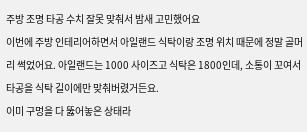주방 조명 타공 수치 잘못 맞춰서 밤새 고민했어요
이번에 주방 인테리어하면서 아일랜드 식탁이랑 조명 위치 때문에 정말 골머리 썩었어요. 아일랜드는 1000 사이즈고 식탁은 1800인데, 소통이 꼬여서 타공을 식탁 길이에만 맞춰버렸거든요.
이미 구멍을 다 뚫어놓은 상태라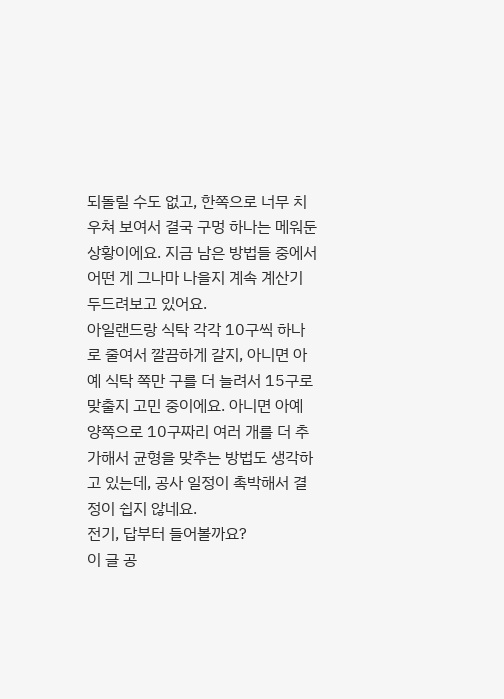되돌릴 수도 없고, 한쪽으로 너무 치우쳐 보여서 결국 구멍 하나는 메워둔 상황이에요. 지금 남은 방법들 중에서 어떤 게 그나마 나을지 계속 계산기 두드려보고 있어요.
아일랜드랑 식탁 각각 10구씩 하나로 줄여서 깔끔하게 갈지, 아니면 아예 식탁 쪽만 구를 더 늘려서 15구로 맞출지 고민 중이에요. 아니면 아예 양쪽으로 10구짜리 여러 개를 더 추가해서 균형을 맞추는 방법도 생각하고 있는데, 공사 일정이 촉박해서 결정이 쉽지 않네요.
전기, 답부터 들어볼까요?
이 글 공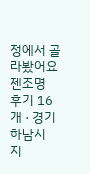정에서 골라봤어요
젠조명
후기 16개 · 경기 하남시
지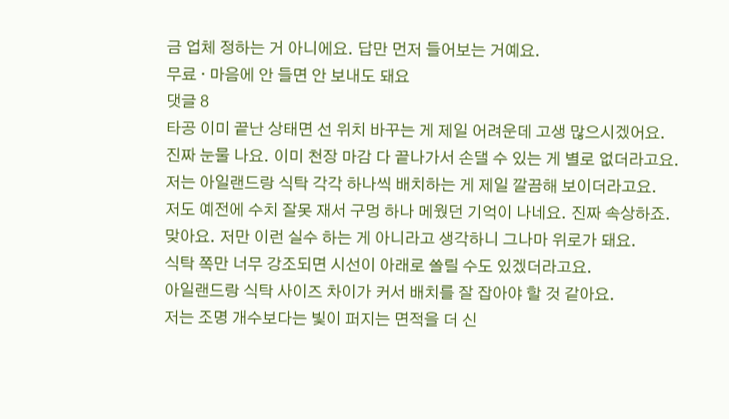금 업체 정하는 거 아니에요. 답만 먼저 들어보는 거예요.
무료 · 마음에 안 들면 안 보내도 돼요
댓글 8
타공 이미 끝난 상태면 선 위치 바꾸는 게 제일 어려운데 고생 많으시겠어요.
진짜 눈물 나요. 이미 천장 마감 다 끝나가서 손댈 수 있는 게 별로 없더라고요.
저는 아일랜드랑 식탁 각각 하나씩 배치하는 게 제일 깔끔해 보이더라고요.
저도 예전에 수치 잘못 재서 구멍 하나 메웠던 기억이 나네요. 진짜 속상하죠.
맞아요. 저만 이런 실수 하는 게 아니라고 생각하니 그나마 위로가 돼요.
식탁 쪽만 너무 강조되면 시선이 아래로 쏠릴 수도 있겠더라고요.
아일랜드랑 식탁 사이즈 차이가 커서 배치를 잘 잡아야 할 것 같아요.
저는 조명 개수보다는 빛이 퍼지는 면적을 더 신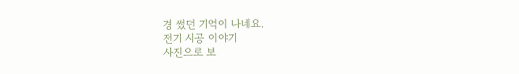경 썼던 기억이 나네요.
전기 시공 이야기
사진으로 보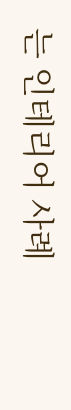는 인테리어 사례